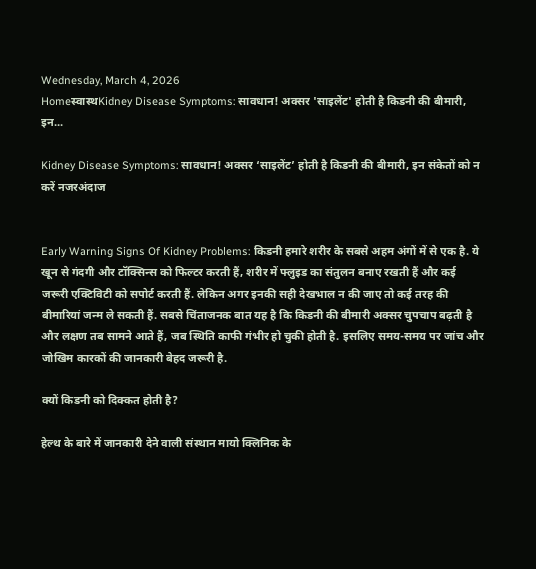Wednesday, March 4, 2026
Homeस्वास्थKidney Disease Symptoms: सावधान! अक्सर 'साइलेंट' होती है किडनी की बीमारी, इन...

Kidney Disease Symptoms: सावधान! अक्सर ‘साइलेंट’ होती है किडनी की बीमारी, इन संकेतों को न करें नजरअंदाज


Early Warning Signs Of Kidney Problems: किडनी हमारे शरीर के सबसे अहम अंगों में से एक है. ये खून से गंदगी और टॉक्सिन्स को फिल्टर करती हैं, शरीर में फ्लुइड का संतुलन बनाए रखती हैं और कई जरूरी एक्टिविटी को सपोर्ट करती हैं. लेकिन अगर इनकी सही देखभाल न की जाए तो कई तरह की बीमारियां जन्म ले सकती हैं. सबसे चिंताजनक बात यह है कि किडनी की बीमारी अक्सर चुपचाप बढ़ती है और लक्षण तब सामने आते हैं, जब स्थिति काफी गंभीर हो चुकी होती है. इसलिए समय-समय पर जांच और जोखिम कारकों की जानकारी बेहद जरूरी है.

क्यों किडनी को दिक्कत होती है?

हेल्थ के बारे में जानकारी देने वाली संस्थान मायो क्लिनिक के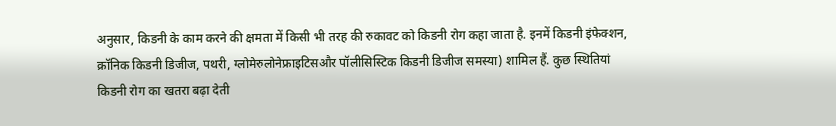अनुसार, किडनी के काम करने की क्षमता में किसी भी तरह की रुकावट को किडनी रोग कहा जाता है. इनमें किडनी इंफेक्शन, क्रॉनिक किडनी डिजीज, पथरी, ग्लोमेरुलोनेफ्राइटिसऔर पॉलीसिस्टिक किडनी डिजीज समस्या) शामिल हैं. कुछ स्थितियां किडनी रोग का खतरा बढ़ा देती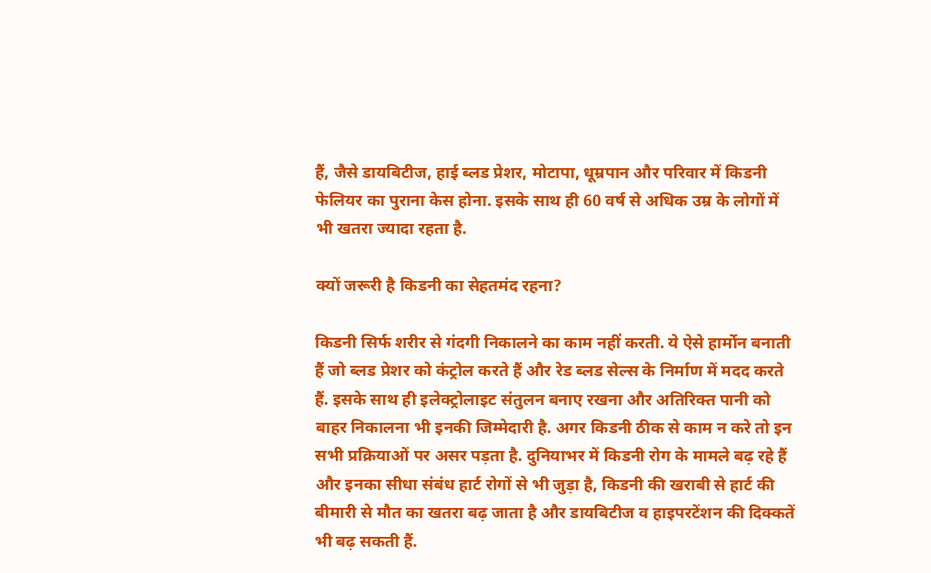हैं, जैसे डायबिटीज, हाई ब्लड प्रेशर, मोटापा, धूम्रपान और परिवार में किडनी फेलियर का पुराना केस होना. इसके साथ ही 60 वर्ष से अधिक उम्र के लोगों में भी खतरा ज्यादा रहता है.

क्यों जरूरी है किडनी का सेहतमंद रहना?

किडनी सिर्फ शरीर से गंदगी निकालने का काम नहीं करती. ये ऐसे हार्मोन बनाती हैं जो ब्लड प्रेशर को कंट्रोल करते हैं और रेड ब्लड सेल्स के निर्माण में मदद करते हैं. इसके साथ ही इलेक्ट्रोलाइट संतुलन बनाए रखना और अतिरिक्त पानी को बाहर निकालना भी इनकी जिम्मेदारी है. अगर किडनी ठीक से काम न करे तो इन सभी प्रक्रियाओं पर असर पड़ता है. दुनियाभर में किडनी रोग के मामले बढ़ रहे हैं और इनका सीधा संबंध हार्ट रोगों से भी जुड़ा है, किडनी की खराबी से हार्ट की बीमारी से मौत का खतरा बढ़ जाता है और डायबिटीज व हाइपरटेंशन की दिक्कतें भी बढ़ सकती हैं.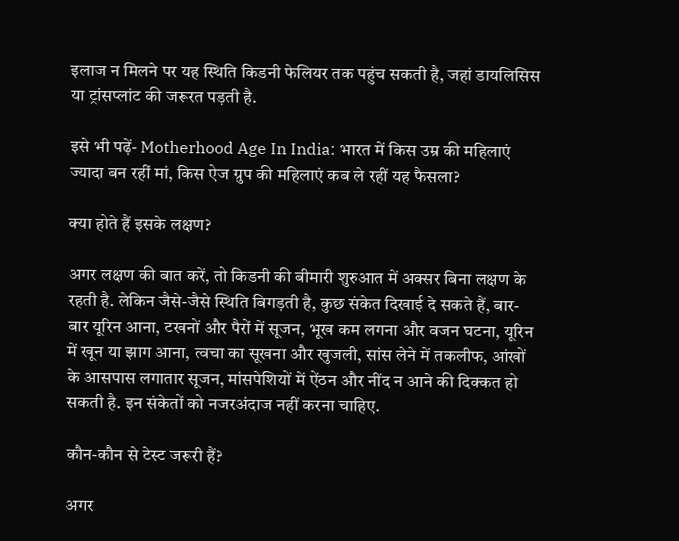इलाज न मिलने पर यह स्थिति किडनी फेलियर तक पहुंच सकती है, जहां डायलिसिस या ट्रांसप्लांट की जरूरत पड़ती है.

इसे भी पढ़ें- Motherhood Age In India: भारत में किस उम्र की महिलाएं ज्यादा बन रहीं मां, किस ऐज ग्रुप की महिलाएं कब ले रहीं यह फैसला?

क्या होते हैं इसके लक्षण?

अगर लक्षण की बात करें, तो किडनी की बीमारी शुरुआत में अक्सर बिना लक्षण के रहती है. लेकिन जैसे-जैसे स्थिति बिगड़ती है, कुछ संकेत दिखाई दे सकते हैं, बार-बार यूरिन आना, टखनों और पैरों में सूजन, भूख कम लगना और वजन घटना, यूरिन में खून या झाग आना, त्वचा का सूखना और खुजली, सांस लेने में तकलीफ, आंखों के आसपास लगातार सूजन, मांसपेशियों में ऐंठन और नींद न आने की दिक्कत हो सकती है. इन संकेतों को नजरअंदाज नहीं करना चाहिए.

कौन-कौन से टेस्ट जरूरी हैं?

अगर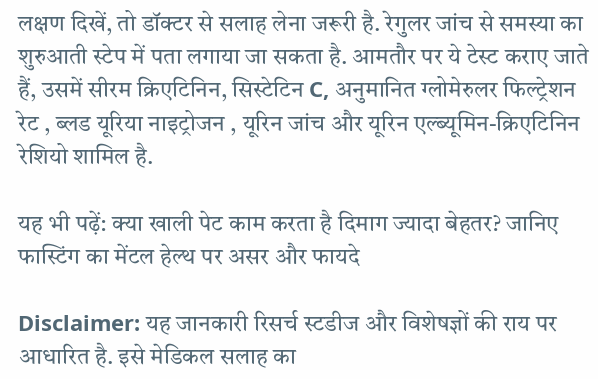लक्षण दिखें, तो डॉक्टर से सलाह लेना जरूरी है. रेगुलर जांच से समस्या का शुरुआती स्टेप में पता लगाया जा सकता है. आमतौर पर ये टेस्ट कराए जाते हैं, उसमें सीरम क्रिएटिनिन, सिस्टेटिन C, अनुमानित ग्लोमेरुलर फिल्ट्रेशन रेट , ब्लड यूरिया नाइट्रोजन , यूरिन जांच और यूरिन एल्ब्यूमिन-क्रिएटिनिन रेशियो शामिल है.

यह भी पढ़ें: क्या खाली पेट काम करता है दिमाग ज्यादा बेहतर? जानिए फास्टिंग का मेंटल हेल्थ पर असर और फायदे

Disclaimer: यह जानकारी रिसर्च स्टडीज और विशेषज्ञों की राय पर आधारित है. इसे मेडिकल सलाह का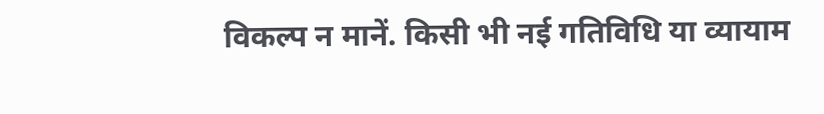विकल्प न मानें. किसी भी नई गतिविधि या व्यायाम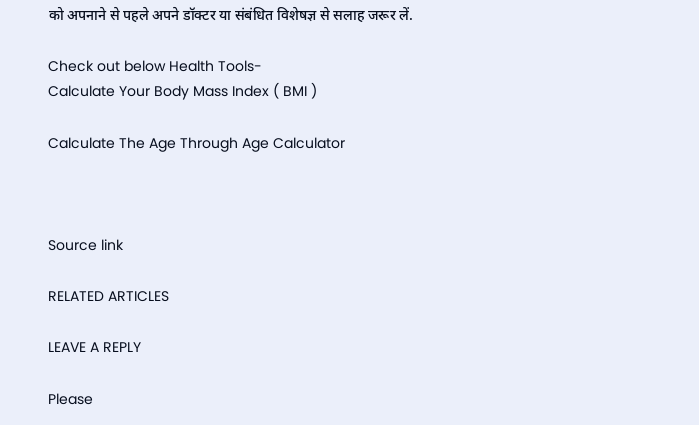को अपनाने से पहले अपने डॉक्टर या संबंधित विशेषज्ञ से सलाह जरूर लें.

Check out below Health Tools-
Calculate Your Body Mass Index ( BMI )

Calculate The Age Through Age Calculator



Source link

RELATED ARTICLES

LEAVE A REPLY

Please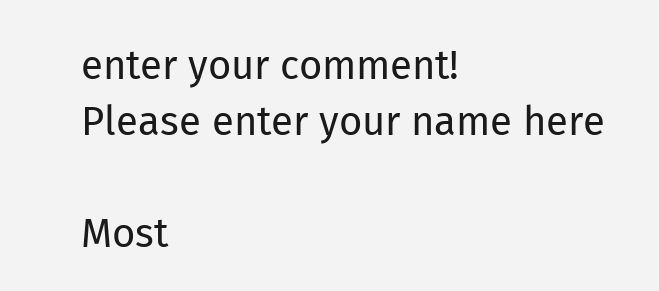enter your comment!
Please enter your name here

Most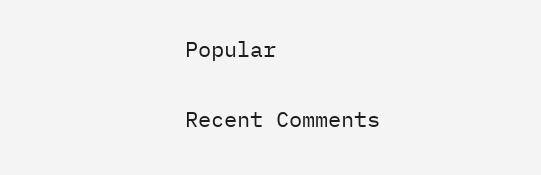Popular

Recent Comments